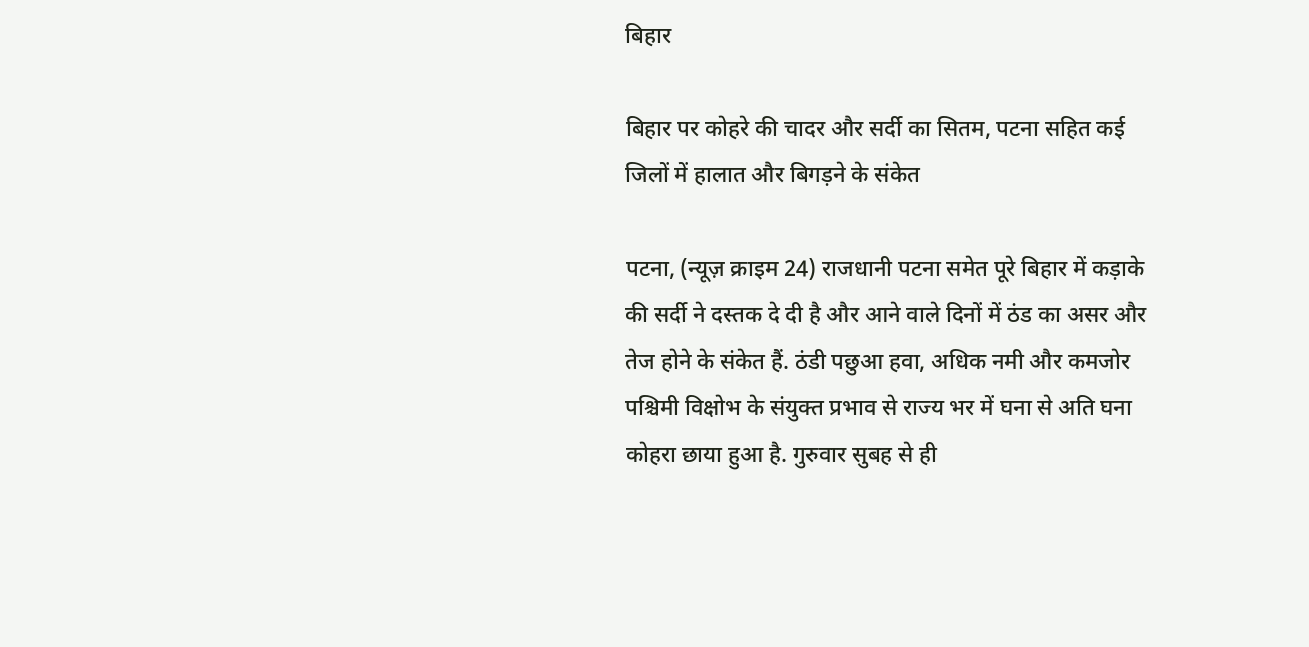बिहार

बिहार पर कोहरे की चादर और सर्दी का सितम, पटना सहित कई जिलों में हालात और बिगड़ने के संकेत

पटना, (न्यूज़ क्राइम 24) राजधानी पटना समेत पूरे बिहार में कड़ाके की सर्दी ने दस्तक दे दी है और आने वाले दिनों में ठंड का असर और तेज होने के संकेत हैं. ठंडी पछुआ हवा, अधिक नमी और कमजोर पश्चिमी विक्षोभ के संयुक्त प्रभाव से राज्य भर में घना से अति घना कोहरा छाया हुआ है. गुरुवार सुबह से ही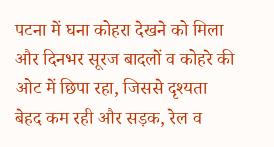पटना में घना कोहरा देखने को मिला और दिनभर सूरज बादलों व कोहरे की ओट में छिपा रहा, जिससे दृश्यता बेहद कम रही और सड़क, रेल व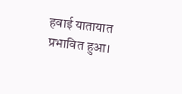हवाई यातायात प्रभावित हुआ।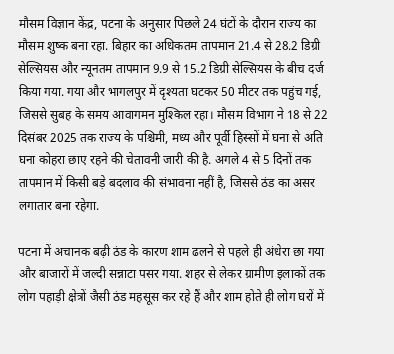मौसम विज्ञान केंद्र, पटना के अनुसार पिछले 24 घंटों के दौरान राज्य का मौसम शुष्क बना रहा. बिहार का अधिकतम तापमान 21.4 से 28.2 डिग्री सेल्सियस और न्यूनतम तापमान 9.9 से 15.2 डिग्री सेल्सियस के बीच दर्ज किया गया. गया और भागलपुर में दृश्यता घटकर 50 मीटर तक पहुंच गई, जिससे सुबह के समय आवागमन मुश्किल रहा। मौसम विभाग ने 18 से 22 दिसंबर 2025 तक राज्य के पश्चिमी, मध्य और पूर्वी हिस्सों में घना से अति घना कोहरा छाए रहने की चेतावनी जारी की है. अगले 4 से 5 दिनों तक तापमान में किसी बड़े बदलाव की संभावना नहीं है, जिससे ठंड का असर लगातार बना रहेगा.

पटना में अचानक बढ़ी ठंड के कारण शाम ढलने से पहले ही अंधेरा छा गया और बाजारों में जल्दी सन्नाटा पसर गया. शहर से लेकर ग्रामीण इलाकों तक लोग पहाड़ी क्षेत्रों जैसी ठंड महसूस कर रहे हैं और शाम होते ही लोग घरों में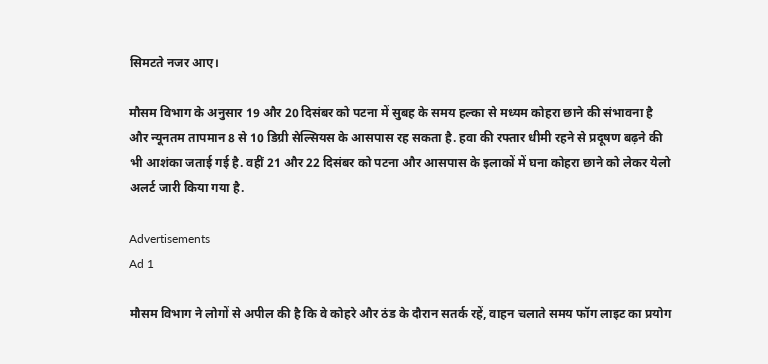सिमटते नजर आए।

मौसम विभाग के अनुसार 19 और 20 दिसंबर को पटना में सुबह के समय हल्का से मध्यम कोहरा छाने की संभावना है और न्यूनतम तापमान 8 से 10 डिग्री सेल्सियस के आसपास रह सकता है. हवा की रफ्तार धीमी रहने से प्रदूषण बढ़ने की भी आशंका जताई गई है. वहीं 21 और 22 दिसंबर को पटना और आसपास के इलाकों में घना कोहरा छाने को लेकर येलो अलर्ट जारी किया गया है.

Advertisements
Ad 1

मौसम विभाग ने लोगों से अपील की है कि वे कोहरे और ठंड के दौरान सतर्क रहें, वाहन चलाते समय फॉग लाइट का प्रयोग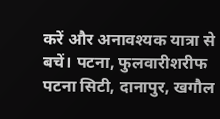करें और अनावश्यक यात्रा से बचें। पटना, फुलवारीशरीफ पटना सिटी, दानापुर, खगौल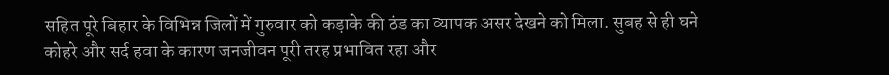सहित पूरे बिहार के विभिन्न जिलों में गुरुवार को कड़ाके की ठंड का व्यापक असर देखने को मिला. सुबह से ही घने कोहरे और सर्द हवा के कारण जनजीवन पूरी तरह प्रभावित रहा और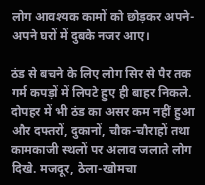लोग आवश्यक कामों को छोड़कर अपने-अपने घरों में दुबके नजर आए।

ठंड से बचने के लिए लोग सिर से पैर तक गर्म कपड़ों में लिपटे हुए ही बाहर निकले. दोपहर में भी ठंड का असर कम नहीं हुआ और दफ्तरों, दुकानों, चौक-चौराहों तथा कामकाजी स्थलों पर अलाव जलाते लोग दिखे. मजदूर, ठेला-खोमचा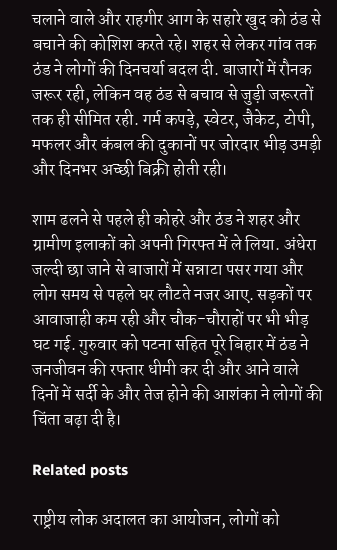चलाने वाले और राहगीर आग के सहारे खुद को ठंड से बचाने की कोशिश करते रहे। शहर से लेकर गांव तक ठंड ने लोगों की दिनचर्या बदल दी. बाजारों में रौनक जरूर रही, लेकिन वह ठंड से बचाव से जुड़ी जरूरतों तक ही सीमित रही. गर्म कपड़े, स्वेटर, जैकेट, टोपी, मफलर और कंबल की दुकानों पर जोरदार भीड़ उमड़ी और दिनभर अच्छी बिक्री होती रही।

शाम ढलने से पहले ही कोहरे और ठंड ने शहर और ग्रामीण इलाकों को अपनी गिरफ्त में ले लिया. अंधेरा जल्दी छा जाने से बाजारों में सन्नाटा पसर गया और लोग समय से पहले घर लौटते नजर आए. सड़कों पर आवाजाही कम रही और चौक-चौराहों पर भी भीड़ घट गई. गुरुवार को पटना सहित पूरे बिहार में ठंड ने जनजीवन की रफ्तार धीमी कर दी और आने वाले दिनों में सर्दी के और तेज होने की आशंका ने लोगों की चिंता बढ़ा दी है।

Related posts

राष्ट्रीय लोक अदालत का आयोजन, लोगों को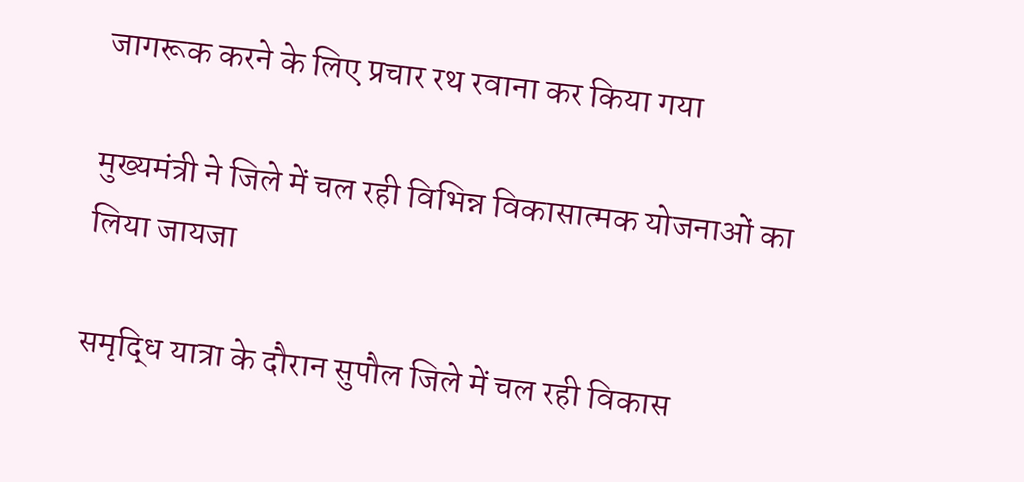जागरूक करने के लिए प्रचार रथ रवाना कर किया गया

मुख्यमंत्री ने जिले में चल रही विभिन्न विकासात्मक योजनाओं का लिया जायजा

समृद्धि यात्रा के दौरान सुपौल जिले में चल रही विकास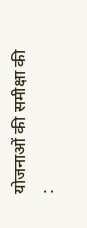योजनाओं की समीक्षा की :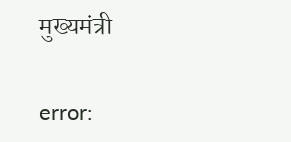मुख्यमंत्री

error: